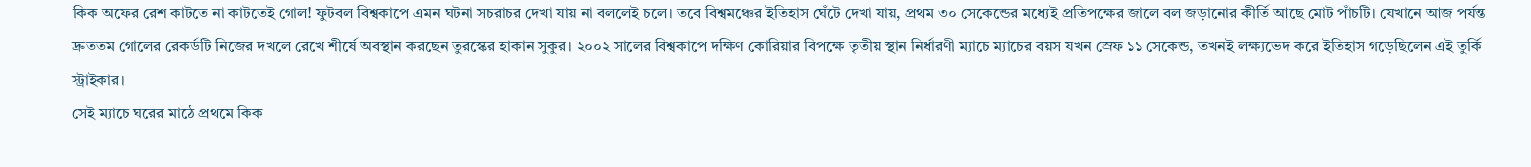কিক অফের রেশ কাটতে না কাটতেই গোল! ফুটবল বিশ্বকাপে এমন ঘটনা সচরাচর দেখা যায় না বললেই চলে। তবে বিশ্বমঞ্চের ইতিহাস ঘেঁটে দেখা যায়, প্রথম ৩০ সেকেন্ডের মধ্যেই প্রতিপক্ষের জালে বল জড়ানোর কীর্তি আছে মোট পাঁচটি। যেখানে আজ পর্যন্ত দ্রুততম গোলের রেকর্ডটি নিজের দখলে রেখে শীর্ষে অবস্থান করছেন তুরস্কের হাকান সুকুর। ২০০২ সালের বিশ্বকাপে দক্ষিণ কোরিয়ার বিপক্ষে তৃতীয় স্থান নির্ধারণী ম্যাচে ম্যাচের বয়স যখন স্রেফ ১১ সেকেন্ড, তখনই লক্ষ্যভেদ করে ইতিহাস গড়েছিলেন এই তুর্কি স্ট্রাইকার।
সেই ম্যাচে ঘরের মাঠে প্রথমে কিক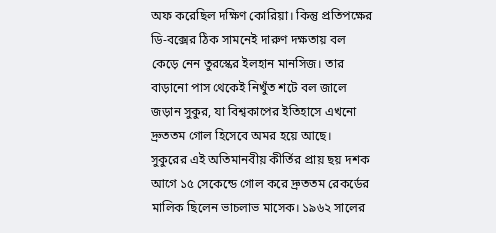অফ করেছিল দক্ষিণ কোরিয়া। কিন্তু প্রতিপক্ষের ডি-বক্সের ঠিক সামনেই দারুণ দক্ষতায় বল কেড়ে নেন তুরস্কের ইলহান মানসিজ। তার বাড়ানো পাস থেকেই নিখুঁত শটে বল জালে জড়ান সুকুর, যা বিশ্বকাপের ইতিহাসে এখনো দ্রুততম গোল হিসেবে অমর হয়ে আছে।
সুকুরের এই অতিমানবীয় কীর্তির প্রায় ছয় দশক আগে ১৫ সেকেন্ডে গোল করে দ্রুততম রেকর্ডের মালিক ছিলেন ভাচলাভ মাসেক। ১৯৬২ সালের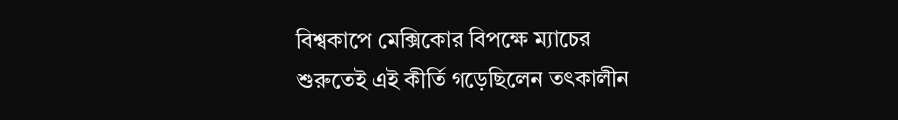বিশ্বকাপে মেক্সিকোর বিপক্ষে ম্যাচের শুরুতেই এই কীর্তি গড়েছিলেন তৎকালীন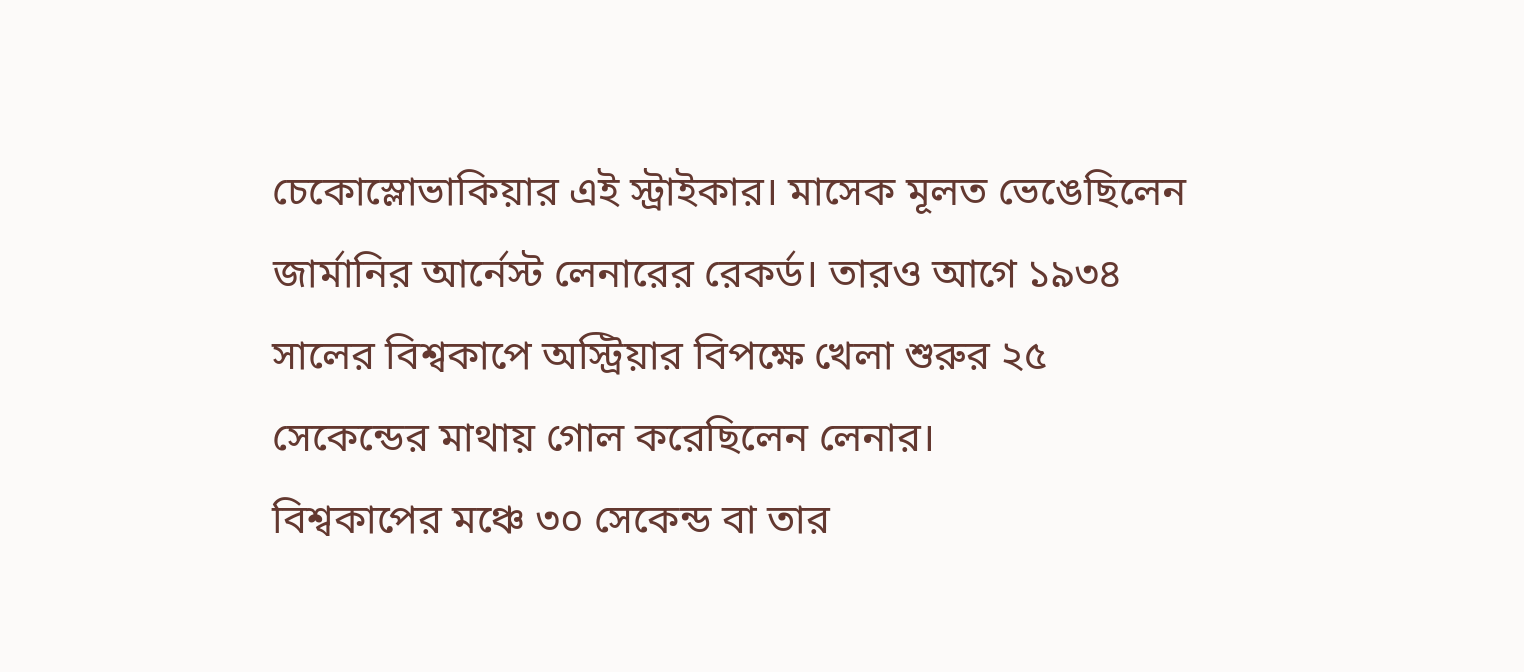চেকোস্লোভাকিয়ার এই স্ট্রাইকার। মাসেক মূলত ভেঙেছিলেন জার্মানির আর্নেস্ট লেনারের রেকর্ড। তারও আগে ১৯৩৪ সালের বিশ্বকাপে অস্ট্রিয়ার বিপক্ষে খেলা শুরুর ২৫ সেকেন্ডের মাথায় গোল করেছিলেন লেনার।
বিশ্বকাপের মঞ্চে ৩০ সেকেন্ড বা তার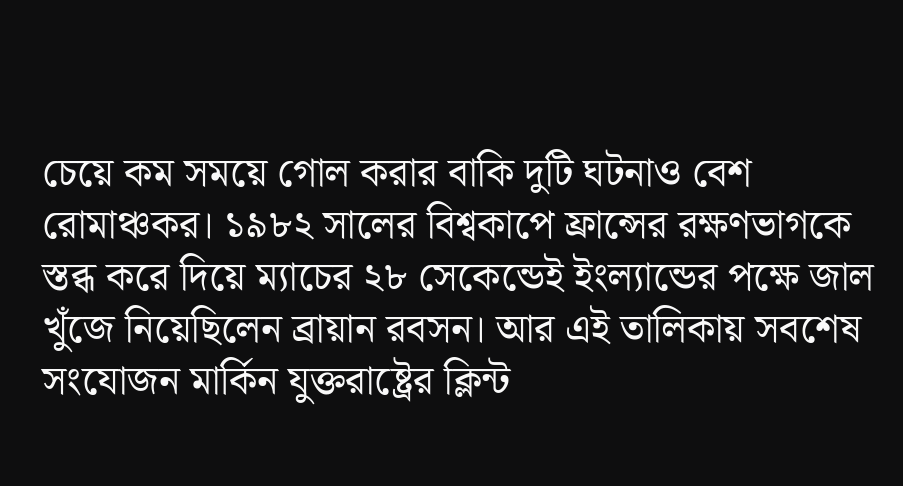চেয়ে কম সময়ে গোল করার বাকি দুটি ঘটনাও বেশ রোমাঞ্চকর। ১৯৮২ সালের বিশ্বকাপে ফ্রান্সের রক্ষণভাগকে স্তব্ধ করে দিয়ে ম্যাচের ২৮ সেকেন্ডেই ইংল্যান্ডের পক্ষে জাল খুঁজে নিয়েছিলেন ব্রায়ান রবসন। আর এই তালিকায় সবশেষ সংযোজন মার্কিন যুক্তরাষ্ট্রের ক্লিন্ট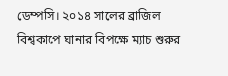ডেম্পসি। ২০১৪ সালের ব্রাজিল বিশ্বকাপে ঘানার বিপক্ষে ম্যাচ শুরুর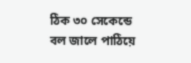ঠিক ৩০ সেকেন্ডে বল জালে পাঠিয়ে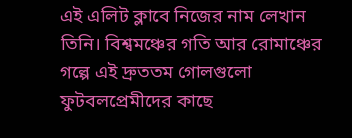এই এলিট ক্লাবে নিজের নাম লেখান তিনি। বিশ্বমঞ্চের গতি আর রোমাঞ্চের গল্পে এই দ্রুততম গোলগুলো ফুটবলপ্রেমীদের কাছে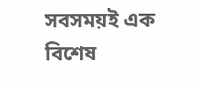সবসময়ই এক বিশেষ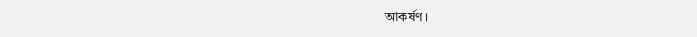আকর্ষণ।